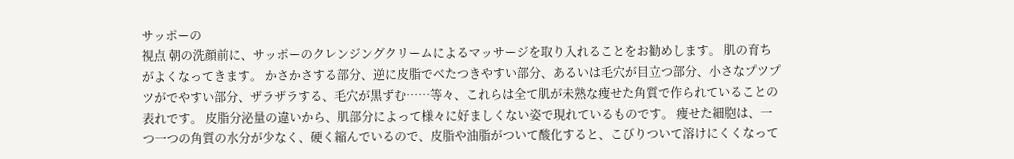サッポーの
視点 朝の洗顔前に、サッポーのクレンジングクリームによるマッサージを取り入れることをお勧めします。 肌の育ちがよくなってきます。 かさかさする部分、逆に皮脂でべたつきやすい部分、あるいは毛穴が目立つ部分、小さなプツプツがでやすい部分、ザラザラする、毛穴が黒ずむ……等々、これらは全て肌が未熟な痩せた角質で作られていることの表れです。 皮脂分泌量の違いから、肌部分によって様々に好ましくない姿で現れているものです。 痩せた細胞は、一つ一つの角質の水分が少なく、硬く縮んでいるので、皮脂や油脂がついて酸化すると、こびりついて溶けにくくなって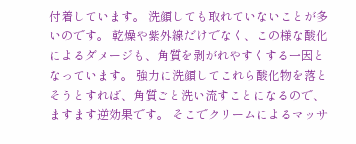付着しています。 洗顔しても取れていないことが多いのです。 乾燥や紫外線だけでなく、この様な酸化によるダメージも、角質を剥がれやすくする一因となっています。 強力に洗顔してこれら酸化物を落とそうとすれば、角質ごと洗い流すことになるので、ますます逆効果です。 そこでクリームによるマッサ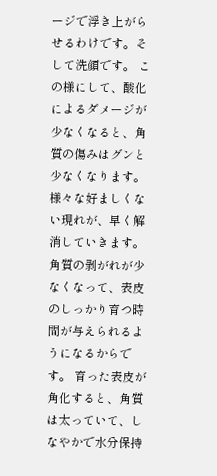ージで浮き上がらせるわけです。そして洗顔です。 この様にして、酸化によるダメージが少なくなると、角質の傷みはグンと少なくなります。 様々な好ましくない現れが、早く解消していきます。 角質の剥がれが少なくなって、表皮のしっかり育つ時間が与えられるようになるからです。 育った表皮が角化すると、角質は太っていて、しなやかで水分保持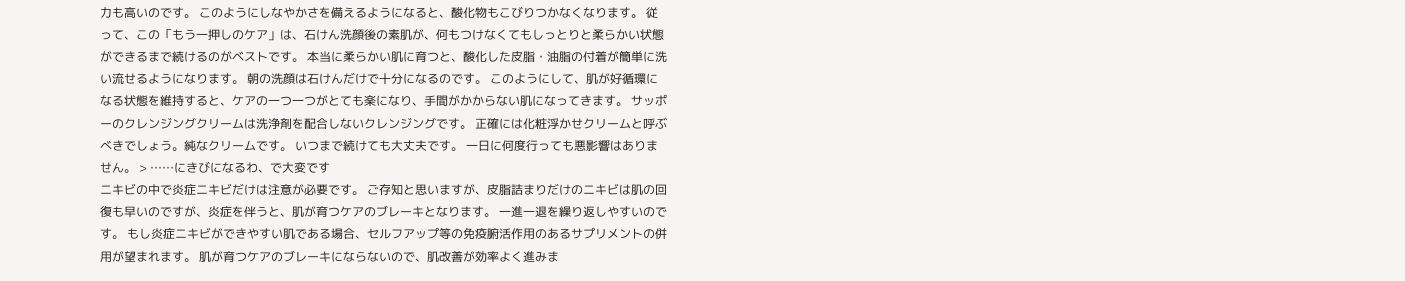力も高いのです。 このようにしなやかさを備えるようになると、酸化物もこびりつかなくなります。 従って、この「もう一押しのケア」は、石けん洗顔後の素肌が、何もつけなくてもしっとりと柔らかい状態ができるまで続けるのがベストです。 本当に柔らかい肌に育つと、酸化した皮脂・油脂の付着が簡単に洗い流せるようになります。 朝の洗顔は石けんだけで十分になるのです。 このようにして、肌が好循環になる状態を維持すると、ケアの一つ一つがとても楽になり、手間がかからない肌になってきます。 サッポーのクレンジングクリームは洗浄剤を配合しないクレンジングです。 正確には化粧浮かせクリームと呼ぶべきでしょう。純なクリームです。 いつまで続けても大丈夫です。 一日に何度行っても悪影響はありません。 > ……にきびになるわ、で大変です
ニキビの中で炎症ニキビだけは注意が必要です。 ご存知と思いますが、皮脂詰まりだけのニキビは肌の回復も早いのですが、炎症を伴うと、肌が育つケアのブレーキとなります。 一進一退を繰り返しやすいのです。 もし炎症ニキビができやすい肌である場合、セルフアップ等の免疫腑活作用のあるサプリメントの併用が望まれます。 肌が育つケアのブレーキにならないので、肌改善が効率よく進みま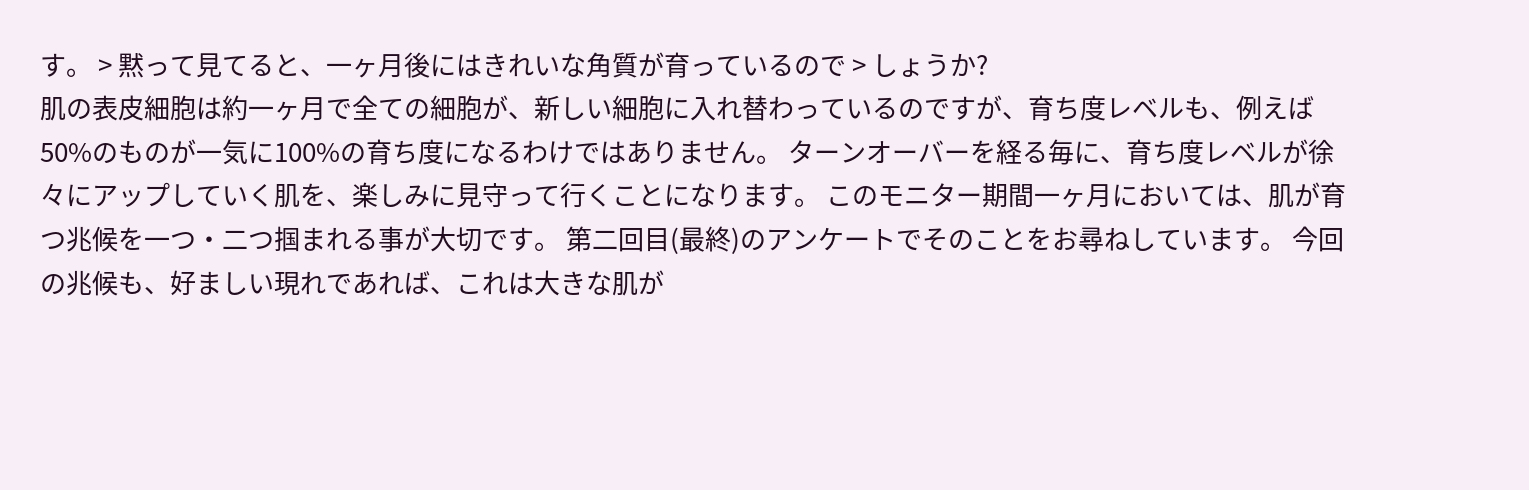す。 > 黙って見てると、一ヶ月後にはきれいな角質が育っているので > しょうか?
肌の表皮細胞は約一ヶ月で全ての細胞が、新しい細胞に入れ替わっているのですが、育ち度レベルも、例えば50%のものが一気に100%の育ち度になるわけではありません。 ターンオーバーを経る毎に、育ち度レベルが徐々にアップしていく肌を、楽しみに見守って行くことになります。 このモニター期間一ヶ月においては、肌が育つ兆候を一つ・二つ掴まれる事が大切です。 第二回目(最終)のアンケートでそのことをお尋ねしています。 今回の兆候も、好ましい現れであれば、これは大きな肌が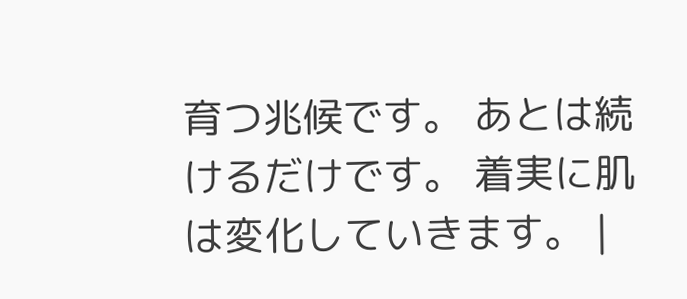育つ兆候です。 あとは続けるだけです。 着実に肌は変化していきます。 |